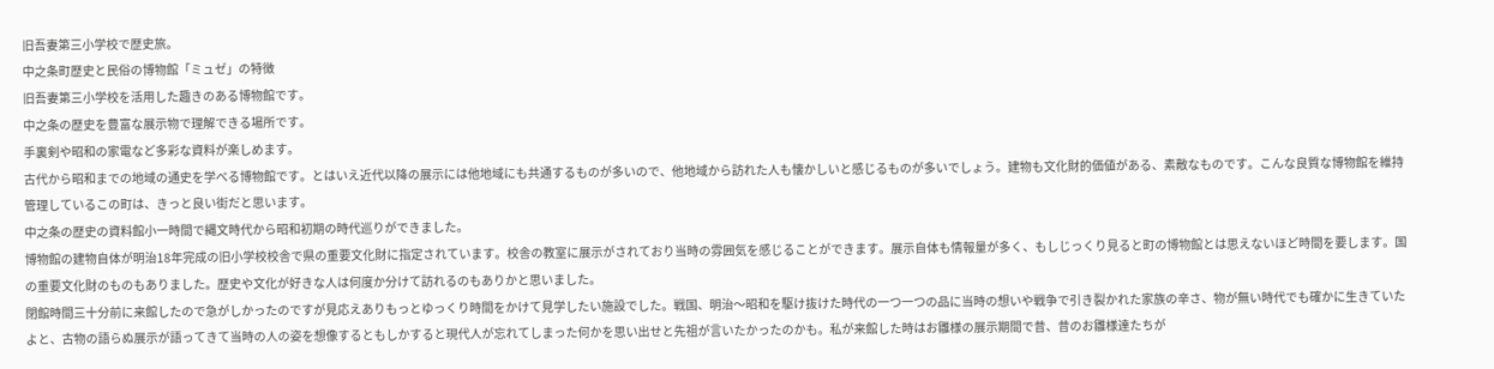旧吾妻第三小学校で歴史旅。
中之条町歴史と民俗の博物館「ミュゼ」の特徴
旧吾妻第三小学校を活用した趣きのある博物館です。
中之条の歴史を豊富な展示物で理解できる場所です。
手裏剣や昭和の家電など多彩な資料が楽しめます。
古代から昭和までの地域の通史を学べる博物館です。とはいえ近代以降の展示には他地域にも共通するものが多いので、他地域から訪れた人も懐かしいと感じるものが多いでしょう。建物も文化財的価値がある、素敵なものです。こんな良質な博物館を維持管理しているこの町は、きっと良い街だと思います。
中之条の歴史の資料館小一時間で縄文時代から昭和初期の時代巡りができました。
博物館の建物自体が明治18年完成の旧小学校校舎で県の重要文化財に指定されています。校舎の教室に展示がされており当時の雰囲気を感じることができます。展示自体も情報量が多く、もしじっくり見ると町の博物館とは思えないほど時間を要します。国の重要文化財のものもありました。歴史や文化が好きな人は何度か分けて訪れるのもありかと思いました。
閉館時間三十分前に来館したので急がしかったのですが見応えありもっとゆっくり時間をかけて見学したい施設でした。戦国、明治〜昭和を駆け抜けた時代の一つ一つの品に当時の想いや戦争で引き裂かれた家族の辛さ、物が無い時代でも確かに生きていたよと、古物の語らぬ展示が語ってきて当時の人の姿を想像するともしかすると現代人が忘れてしまった何かを思い出せと先祖が言いたかったのかも。私が来館した時はお雛様の展示期間で昔、昔のお雛様達たちが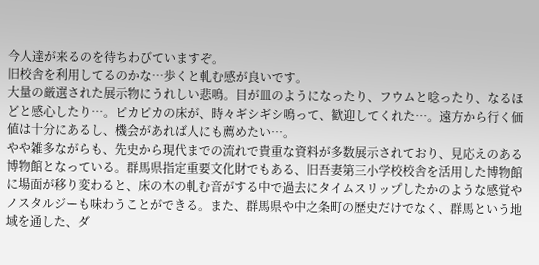今人達が来るのを待ちわびていますぞ。
旧校舎を利用してるのかな…歩くと軋む感が良いです。
大量の厳選された展示物にうれしい悲鳴。目が皿のようになったり、フウムと唸ったり、なるほどと感心したり…。ピカピカの床が、時々ギシギシ鳴って、歓迎してくれた…。遠方から行く価値は十分にあるし、機会があれば人にも薦めたい…。
やや雑多ながらも、先史から現代までの流れで貴重な資料が多数展示されており、見応えのある博物館となっている。群馬県指定重要文化財でもある、旧吾妻第三小学校校舎を活用した博物館に場面が移り変わると、床の木の軋む音がする中で過去にタイムスリップしたかのような感覚やノスタルジーも味わうことができる。また、群馬県や中之条町の歴史だけでなく、群馬という地域を通した、ダ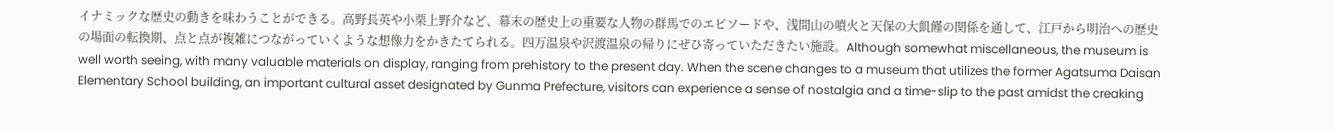イナミックな歴史の動きを味わうことができる。高野長英や小栗上野介など、幕末の歴史上の重要な人物の群馬でのエピソードや、浅間山の噴火と天保の大飢饉の関係を通して、江戸から明治への歴史の場面の転換期、点と点が複雑につながっていくような想像力をかきたてられる。四万温泉や沢渡温泉の帰りにぜひ寄っていただきたい施設。Although somewhat miscellaneous, the museum is well worth seeing, with many valuable materials on display, ranging from prehistory to the present day. When the scene changes to a museum that utilizes the former Agatsuma Daisan Elementary School building, an important cultural asset designated by Gunma Prefecture, visitors can experience a sense of nostalgia and a time-slip to the past amidst the creaking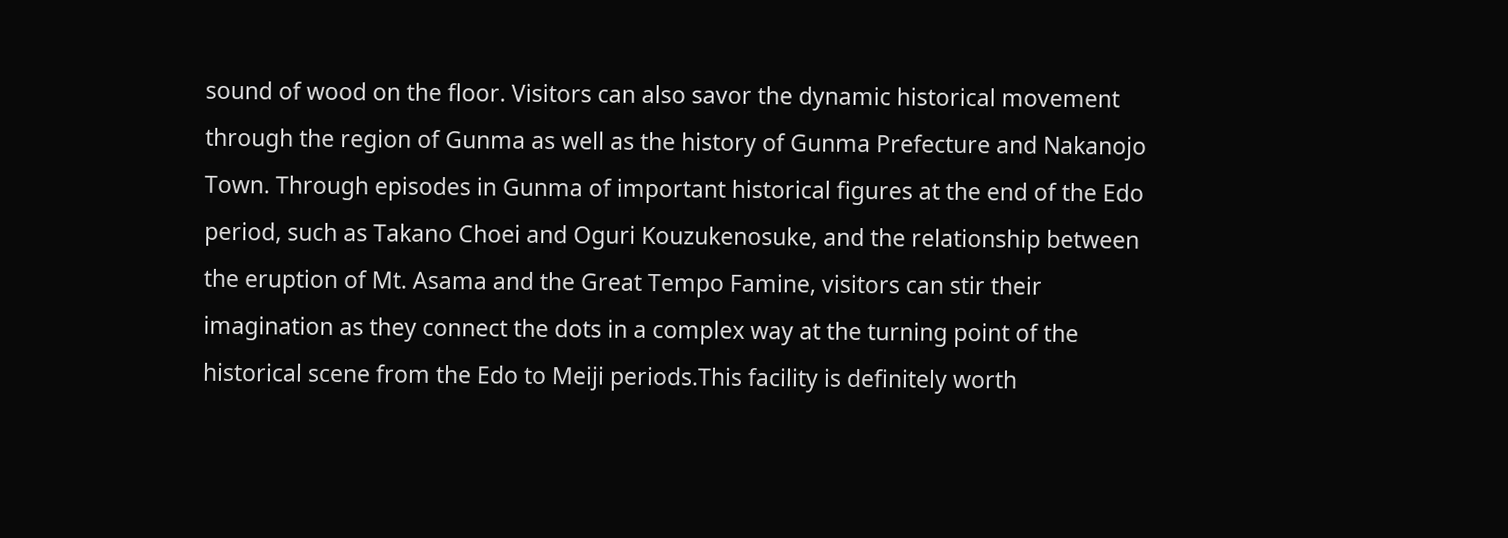sound of wood on the floor. Visitors can also savor the dynamic historical movement through the region of Gunma as well as the history of Gunma Prefecture and Nakanojo Town. Through episodes in Gunma of important historical figures at the end of the Edo period, such as Takano Choei and Oguri Kouzukenosuke, and the relationship between the eruption of Mt. Asama and the Great Tempo Famine, visitors can stir their imagination as they connect the dots in a complex way at the turning point of the historical scene from the Edo to Meiji periods.This facility is definitely worth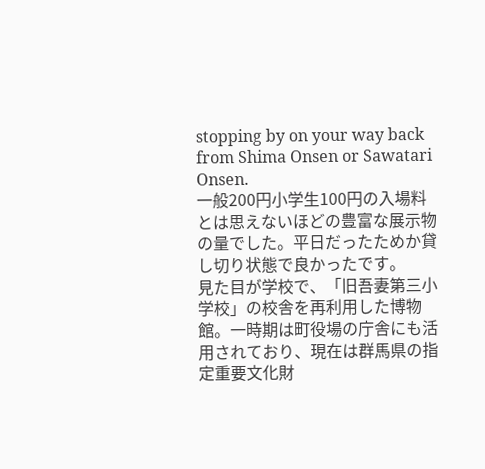stopping by on your way back from Shima Onsen or Sawatari Onsen.
一般200円小学生100円の入場料とは思えないほどの豊富な展示物の量でした。平日だったためか貸し切り状態で良かったです。
見た目が学校で、「旧吾妻第三小学校」の校舎を再利用した博物館。一時期は町役場の庁舎にも活用されており、現在は群馬県の指定重要文化財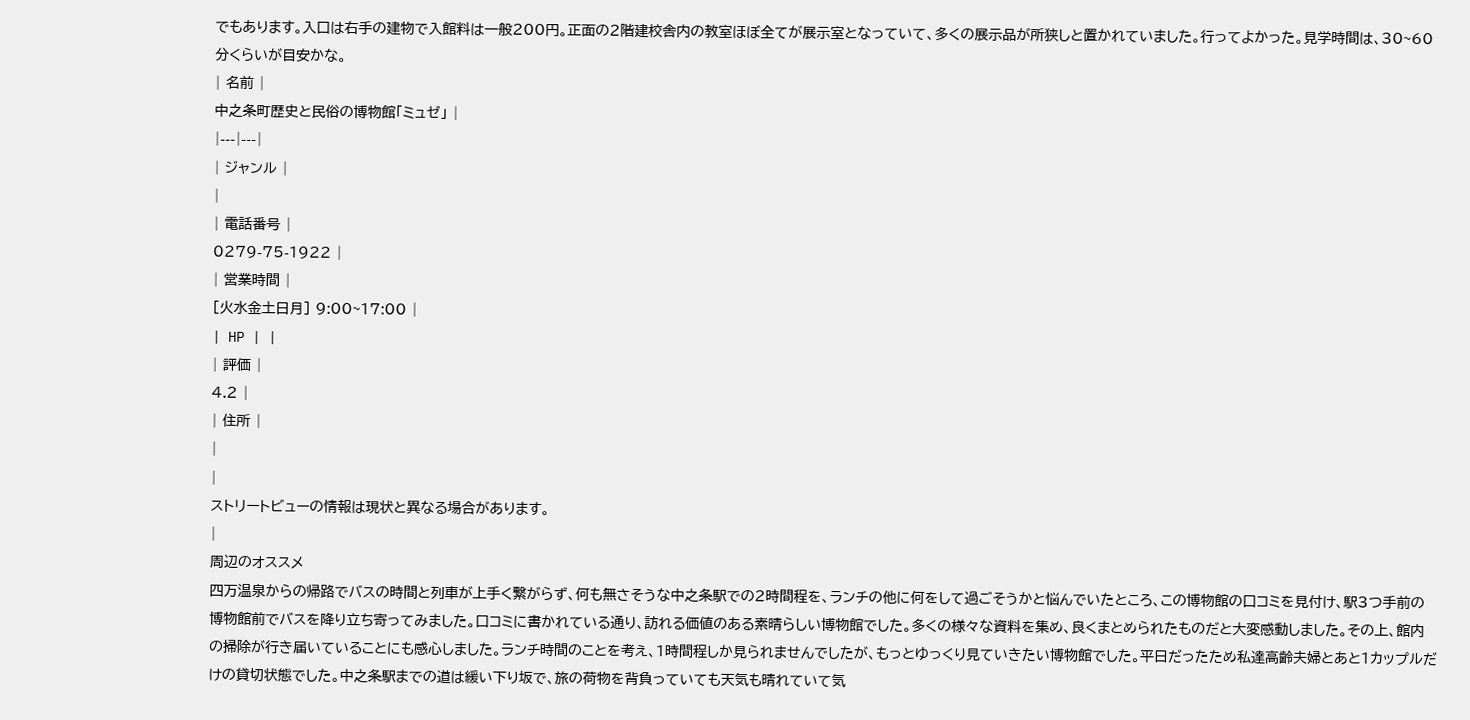でもあります。入口は右手の建物で入館料は一般200円。正面の2階建校舎内の教室ほぼ全てが展示室となっていて、多くの展示品が所狭しと置かれていました。行ってよかった。見学時間は、30~60分くらいが目安かな。
| 名前 |
中之条町歴史と民俗の博物館「ミュゼ」 |
|---|---|
| ジャンル |
|
| 電話番号 |
0279-75-1922 |
| 営業時間 |
[火水金土日月] 9:00~17:00 |
| HP | |
| 評価 |
4.2 |
| 住所 |
|
|
ストリートビューの情報は現状と異なる場合があります。
|
周辺のオススメ
四万温泉からの帰路でバスの時間と列車が上手く繋がらず、何も無さそうな中之条駅での2時間程を、ランチの他に何をして過ごそうかと悩んでいたところ、この博物館の口コミを見付け、駅3つ手前の博物館前でバスを降り立ち寄ってみました。口コミに書かれている通り、訪れる価値のある素晴らしい博物館でした。多くの様々な資料を集め、良くまとめられたものだと大変感動しました。その上、館内の掃除が行き届いていることにも感心しました。ランチ時間のことを考え、1時間程しか見られませんでしたが、もっとゆっくり見ていきたい博物館でした。平日だったため私達高齢夫婦とあと1カップルだけの貸切状態でした。中之条駅までの道は緩い下り坂で、旅の荷物を背負っていても天気も晴れていて気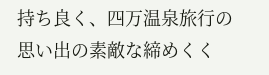持ち良く、四万温泉旅行の思い出の素敵な締めくく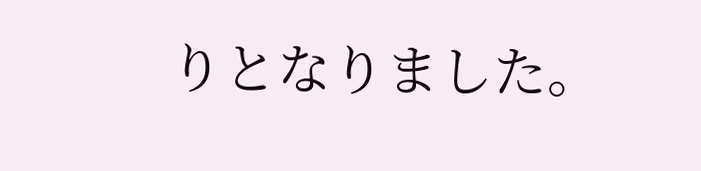りとなりました。